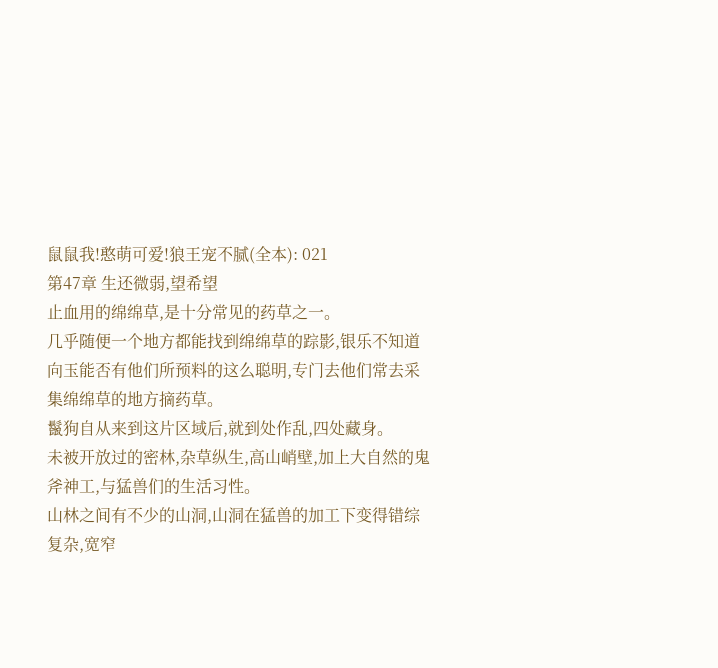鼠鼠我!憨萌可爱!狼王宠不腻(全本): 021
第47章 生还微弱,望希望
止血用的绵绵草,是十分常见的药草之一。
几乎随便一个地方都能找到绵绵草的踪影,银乐不知道向玉能否有他们所预料的这么聪明,专门去他们常去采集绵绵草的地方摘药草。
鬣狗自从来到这片区域后,就到处作乱,四处藏身。
未被开放过的密林,杂草纵生,高山峭壁,加上大自然的鬼斧神工,与猛兽们的生活习性。
山林之间有不少的山洞,山洞在猛兽的加工下变得错综复杂,宽窄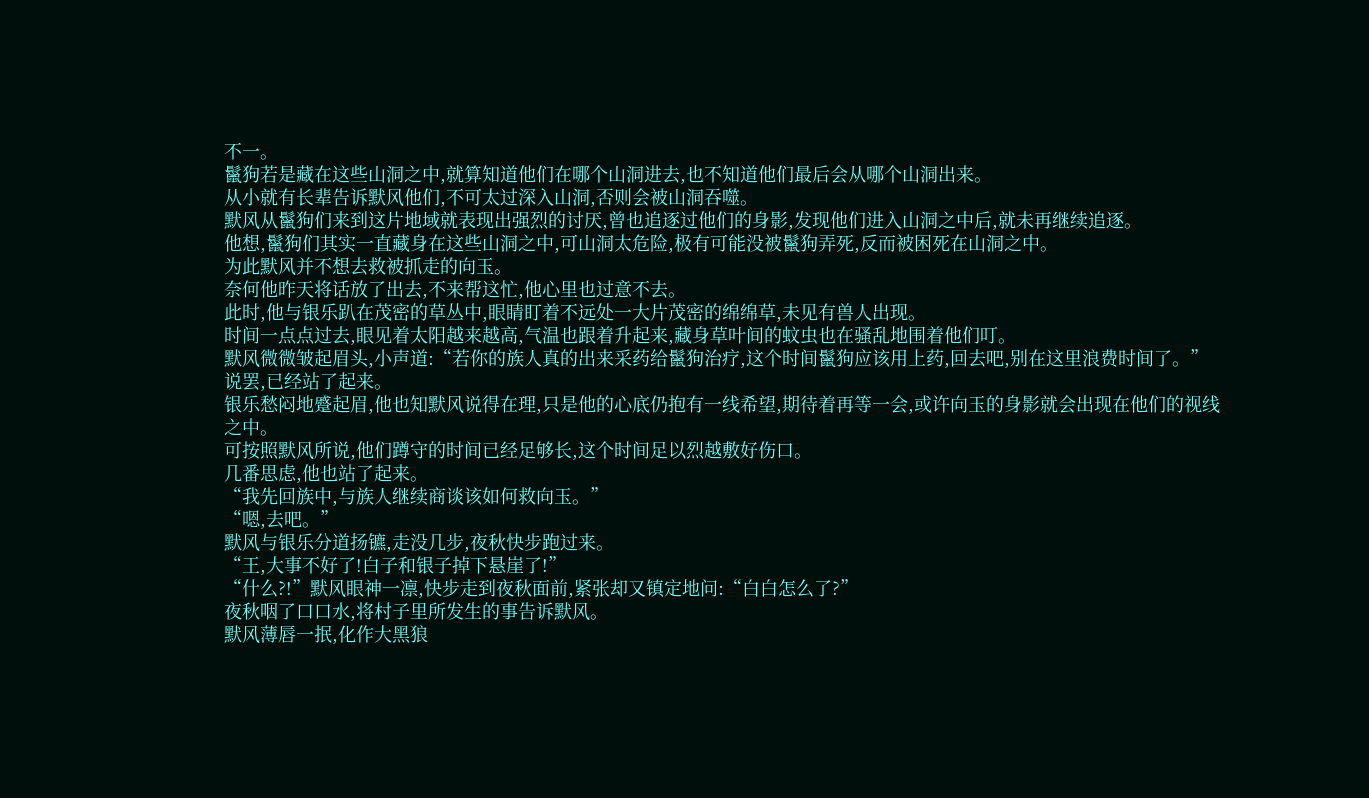不一。
鬣狗若是藏在这些山洞之中,就算知道他们在哪个山洞进去,也不知道他们最后会从哪个山洞出来。
从小就有长辈告诉默风他们,不可太过深入山洞,否则会被山洞吞噬。
默风从鬣狗们来到这片地域就表现出强烈的讨厌,曾也追逐过他们的身影,发现他们进入山洞之中后,就未再继续追逐。
他想,鬣狗们其实一直藏身在这些山洞之中,可山洞太危险,极有可能没被鬣狗弄死,反而被困死在山洞之中。
为此默风并不想去救被抓走的向玉。
奈何他昨天将话放了出去,不来帮这忙,他心里也过意不去。
此时,他与银乐趴在茂密的草丛中,眼睛盯着不远处一大片茂密的绵绵草,未见有兽人出现。
时间一点点过去,眼见着太阳越来越高,气温也跟着升起来,藏身草叶间的蚊虫也在骚乱地围着他们叮。
默风微微皱起眉头,小声道:“若你的族人真的出来采药给鬣狗治疗,这个时间鬣狗应该用上药,回去吧,别在这里浪费时间了。”
说罢,已经站了起来。
银乐愁闷地蹙起眉,他也知默风说得在理,只是他的心底仍抱有一线希望,期待着再等一会,或许向玉的身影就会出现在他们的视线之中。
可按照默风所说,他们蹲守的时间已经足够长,这个时间足以烈越敷好伤口。
几番思虑,他也站了起来。
“我先回族中,与族人继续商谈该如何救向玉。”
“嗯,去吧。”
默风与银乐分道扬镳,走没几步,夜秋快步跑过来。
“王,大事不好了!白子和银子掉下悬崖了!”
“什么?!”默风眼神一凛,快步走到夜秋面前,紧张却又镇定地问:“白白怎么了?”
夜秋咽了口口水,将村子里所发生的事告诉默风。
默风薄唇一抿,化作大黑狼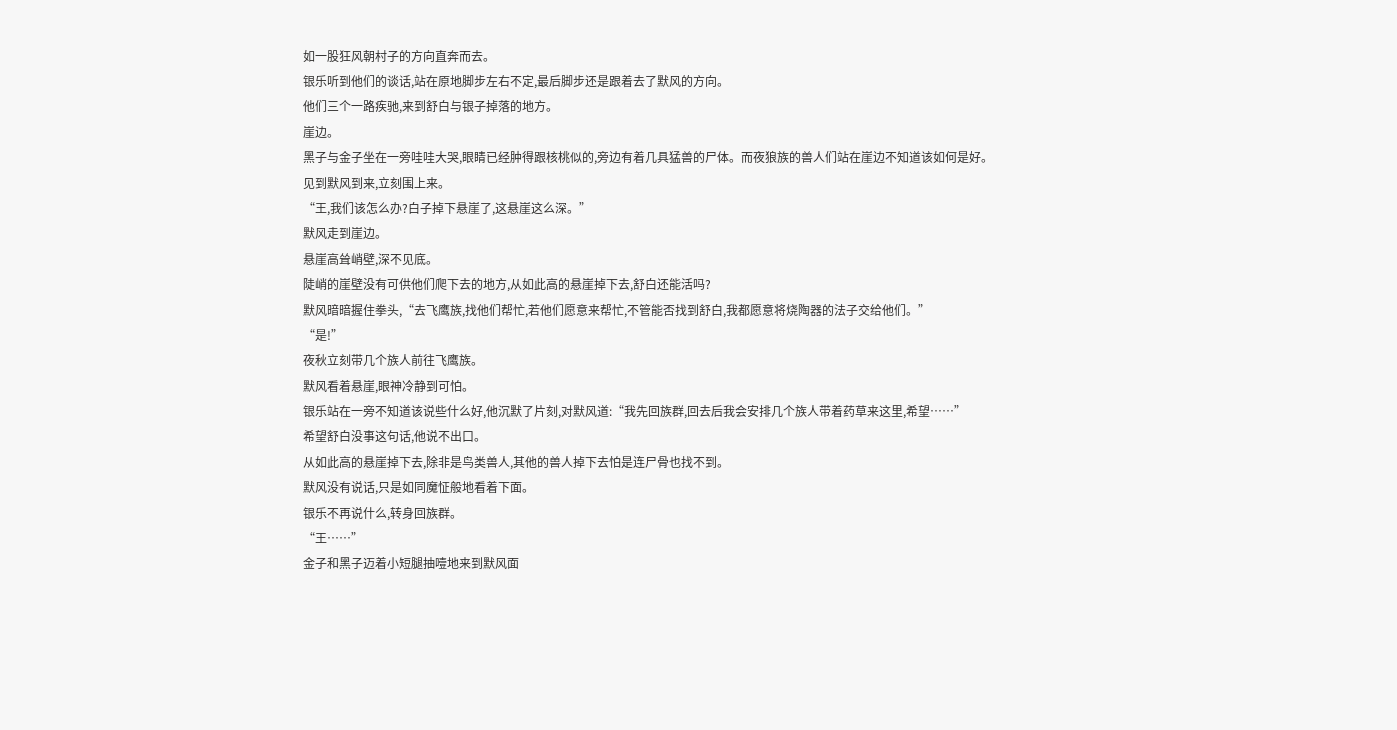如一股狂风朝村子的方向直奔而去。
银乐听到他们的谈话,站在原地脚步左右不定,最后脚步还是跟着去了默风的方向。
他们三个一路疾驰,来到舒白与银子掉落的地方。
崖边。
黑子与金子坐在一旁哇哇大哭,眼睛已经肿得跟核桃似的,旁边有着几具猛兽的尸体。而夜狼族的兽人们站在崖边不知道该如何是好。
见到默风到来,立刻围上来。
“王,我们该怎么办?白子掉下悬崖了,这悬崖这么深。”
默风走到崖边。
悬崖高耸峭壁,深不见底。
陡峭的崖壁没有可供他们爬下去的地方,从如此高的悬崖掉下去,舒白还能活吗?
默风暗暗握住拳头,“去飞鹰族,找他们帮忙,若他们愿意来帮忙,不管能否找到舒白,我都愿意将烧陶器的法子交给他们。”
“是!”
夜秋立刻带几个族人前往飞鹰族。
默风看着悬崖,眼神冷静到可怕。
银乐站在一旁不知道该说些什么好,他沉默了片刻,对默风道:“我先回族群,回去后我会安排几个族人带着药草来这里,希望……”
希望舒白没事这句话,他说不出口。
从如此高的悬崖掉下去,除非是鸟类兽人,其他的兽人掉下去怕是连尸骨也找不到。
默风没有说话,只是如同魔怔般地看着下面。
银乐不再说什么,转身回族群。
“王……”
金子和黑子迈着小短腿抽噎地来到默风面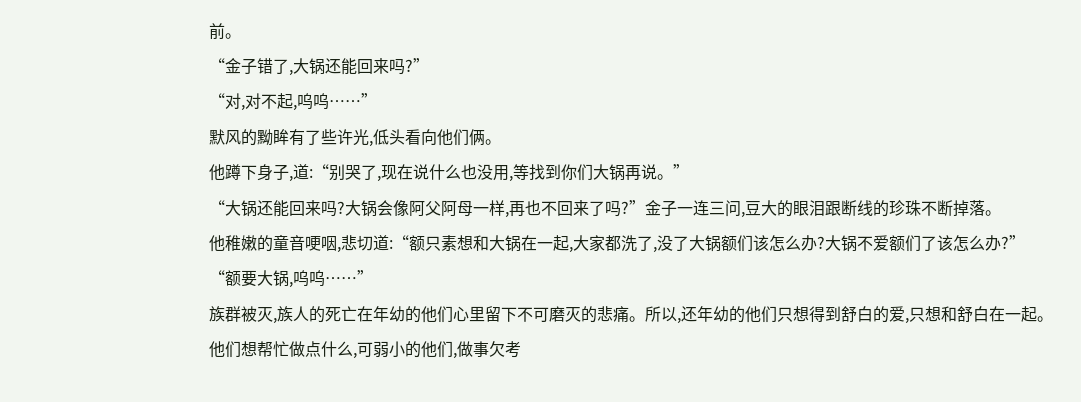前。
“金子错了,大锅还能回来吗?”
“对,对不起,呜呜……”
默风的黝眸有了些许光,低头看向他们俩。
他蹲下身子,道:“别哭了,现在说什么也没用,等找到你们大锅再说。”
“大锅还能回来吗?大锅会像阿父阿母一样,再也不回来了吗?”金子一连三问,豆大的眼泪跟断线的珍珠不断掉落。
他稚嫩的童音哽咽,悲切道:“额只素想和大锅在一起,大家都洗了,没了大锅额们该怎么办?大锅不爱额们了该怎么办?”
“额要大锅,呜呜……”
族群被灭,族人的死亡在年幼的他们心里留下不可磨灭的悲痛。所以,还年幼的他们只想得到舒白的爱,只想和舒白在一起。
他们想帮忙做点什么,可弱小的他们,做事欠考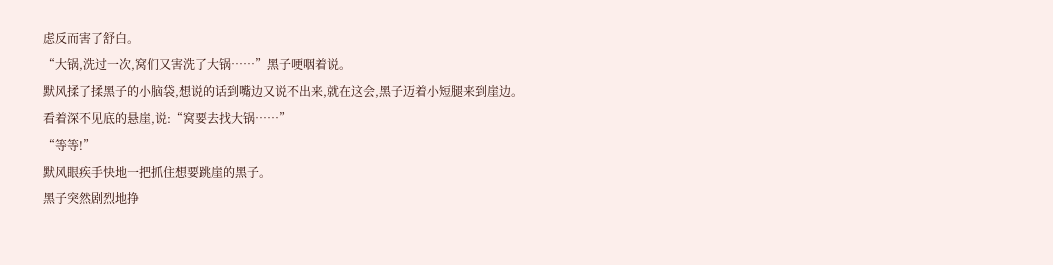虑反而害了舒白。
“大锅,洗过一次,窝们又害洗了大锅……”黑子哽咽着说。
默风揉了揉黑子的小脑袋,想说的话到嘴边又说不出来,就在这会,黑子迈着小短腿来到崖边。
看着深不见底的悬崖,说:“窝要去找大锅……”
“等等!”
默风眼疾手快地一把抓住想要跳崖的黑子。
黑子突然剧烈地挣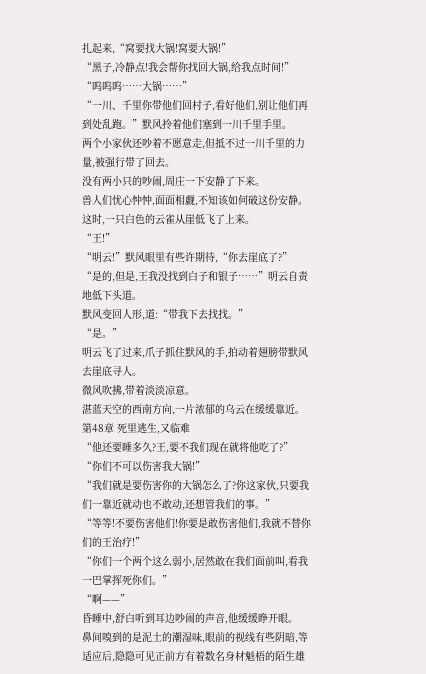扎起来,“窝要找大锅!窝要大锅!”
“黑子,冷静点!我会帮你找回大锅,给我点时间!”
“呜呜呜……大锅……”
“一川、千里你带他们回村子,看好他们,别让他们再到处乱跑。”默风拎着他们塞到一川千里手里。
两个小家伙还吵着不愿意走,但抵不过一川千里的力量,被强行带了回去。
没有两小只的吵闹,周庄一下安静了下来。
兽人们忧心忡忡,面面相觑,不知该如何破这份安静。
这时,一只白色的云雀从崖低飞了上来。
“王!”
“明云!”默风眼里有些许期待,“你去崖底了?”
“是的,但是,王我没找到白子和银子……”明云自责地低下头道。
默风变回人形,道:“带我下去找找。”
“是。”
明云飞了过来,爪子抓住默风的手,拍动着翅膀带默风去崖底寻人。
微风吹拂,带着淡淡凉意。
湛蓝天空的西南方向,一片浓郁的乌云在缓缓靠近。
第48章 死里逃生,又临难
“他还要睡多久?王,要不我们现在就将他吃了?”
“你们不可以伤害我大锅!”
“我们就是要伤害你的大锅怎么了?你这家伙,只要我们一靠近就动也不敢动,还想管我们的事。”
“等等!不要伤害他们!你要是敢伤害他们,我就不替你们的王治疗!”
“你们一个两个这么弱小,居然敢在我们面前叫,看我一巴掌挥死你们。”
“啊——”
昏睡中,舒白听到耳边吵闹的声音,他缓缓睁开眼。
鼻间嗅到的是泥土的潮湿味,眼前的视线有些阴暗,等适应后,隐隐可见正前方有着数名身材魁梧的陌生雄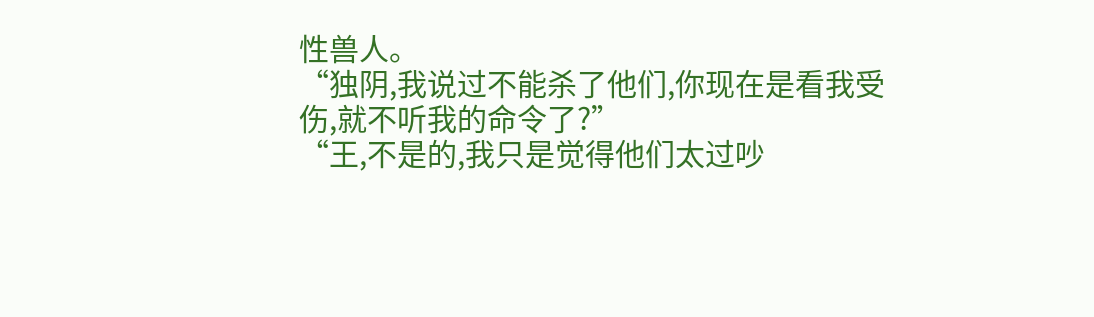性兽人。
“独阴,我说过不能杀了他们,你现在是看我受伤,就不听我的命令了?”
“王,不是的,我只是觉得他们太过吵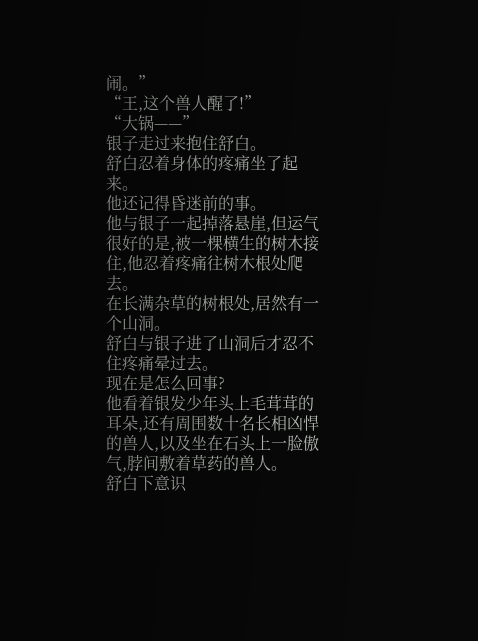闹。”
“王,这个兽人醒了!”
“大锅——”
银子走过来抱住舒白。
舒白忍着身体的疼痛坐了起来。
他还记得昏迷前的事。
他与银子一起掉落悬崖,但运气很好的是,被一棵横生的树木接住,他忍着疼痛往树木根处爬去。
在长满杂草的树根处,居然有一个山洞。
舒白与银子进了山洞后才忍不住疼痛晕过去。
现在是怎么回事?
他看着银发少年头上毛茸茸的耳朵,还有周围数十名长相凶悍的兽人,以及坐在石头上一脸傲气,脖间敷着草药的兽人。
舒白下意识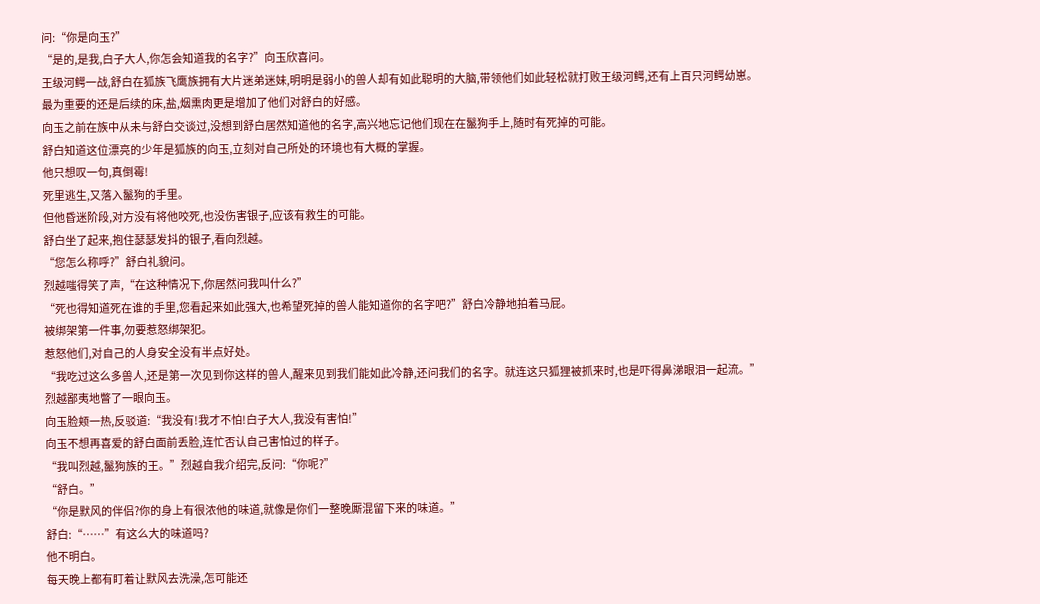问:“你是向玉?”
“是的,是我,白子大人,你怎会知道我的名字?”向玉欣喜问。
王级河鳄一战,舒白在狐族飞鹰族拥有大片迷弟迷妹,明明是弱小的兽人却有如此聪明的大脑,带领他们如此轻松就打败王级河鳄,还有上百只河鳄幼崽。
最为重要的还是后续的床,盐,烟熏肉更是增加了他们对舒白的好感。
向玉之前在族中从未与舒白交谈过,没想到舒白居然知道他的名字,高兴地忘记他们现在在鬣狗手上,随时有死掉的可能。
舒白知道这位漂亮的少年是狐族的向玉,立刻对自己所处的环境也有大概的掌握。
他只想叹一句,真倒霉!
死里逃生,又落入鬣狗的手里。
但他昏迷阶段,对方没有将他咬死,也没伤害银子,应该有救生的可能。
舒白坐了起来,抱住瑟瑟发抖的银子,看向烈越。
“您怎么称呼?”舒白礼貌问。
烈越嗤得笑了声,“在这种情况下,你居然问我叫什么?”
“死也得知道死在谁的手里,您看起来如此强大,也希望死掉的兽人能知道你的名字吧?”舒白冷静地拍着马屁。
被绑架第一件事,勿要惹怒绑架犯。
惹怒他们,对自己的人身安全没有半点好处。
“我吃过这么多兽人,还是第一次见到你这样的兽人,醒来见到我们能如此冷静,还问我们的名字。就连这只狐狸被抓来时,也是吓得鼻涕眼泪一起流。”
烈越鄙夷地瞥了一眼向玉。
向玉脸颊一热,反驳道:“我没有!我才不怕!白子大人,我没有害怕!”
向玉不想再喜爱的舒白面前丢脸,连忙否认自己害怕过的样子。
“我叫烈越,鬣狗族的王。”烈越自我介绍完,反问:“你呢?”
“舒白。”
“你是默风的伴侣?你的身上有很浓他的味道,就像是你们一整晚厮混留下来的味道。”
舒白:“……”有这么大的味道吗?
他不明白。
每天晚上都有盯着让默风去洗澡,怎可能还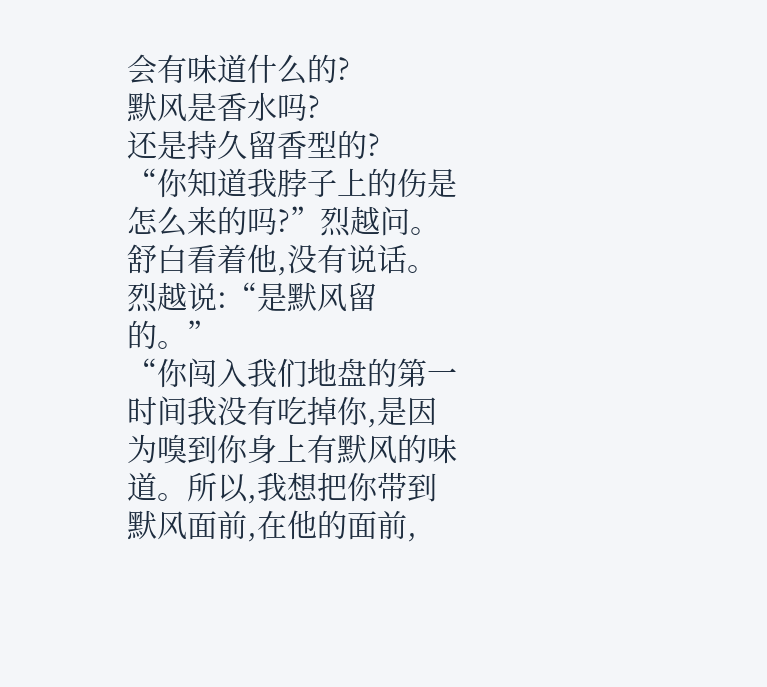会有味道什么的?
默风是香水吗?
还是持久留香型的?
“你知道我脖子上的伤是怎么来的吗?”烈越问。
舒白看着他,没有说话。
烈越说:“是默风留的。”
“你闯入我们地盘的第一时间我没有吃掉你,是因为嗅到你身上有默风的味道。所以,我想把你带到默风面前,在他的面前,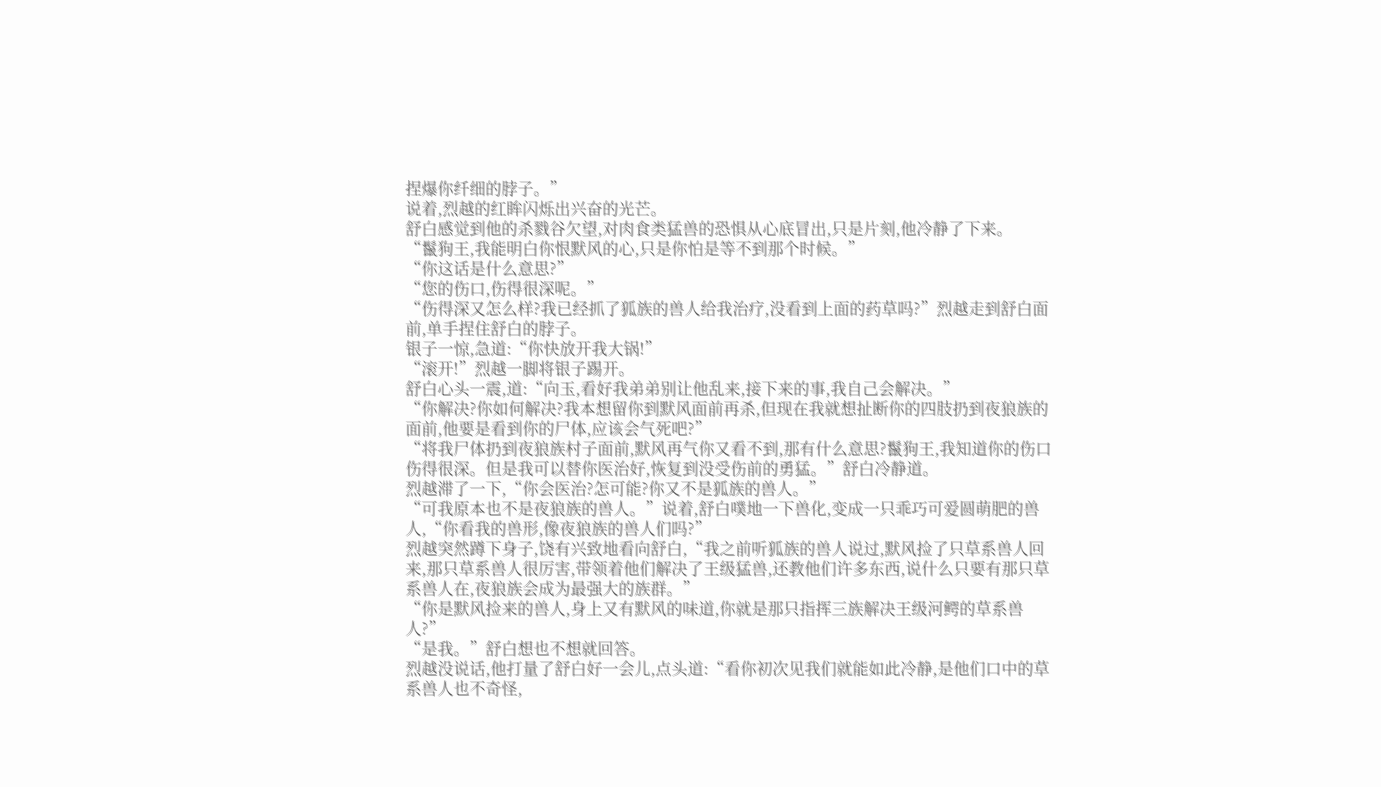捏爆你纤细的脖子。”
说着,烈越的红眸闪烁出兴奋的光芒。
舒白感觉到他的杀戮谷欠望,对肉食类猛兽的恐惧从心底冒出,只是片刻,他冷静了下来。
“鬣狗王,我能明白你恨默风的心,只是你怕是等不到那个时候。”
“你这话是什么意思?”
“您的伤口,伤得很深呢。”
“伤得深又怎么样?我已经抓了狐族的兽人给我治疗,没看到上面的药草吗?”烈越走到舒白面前,单手捏住舒白的脖子。
银子一惊,急道:“你快放开我大锅!”
“滚开!”烈越一脚将银子踢开。
舒白心头一震,道:“向玉,看好我弟弟别让他乱来,接下来的事,我自己会解决。”
“你解决?你如何解决?我本想留你到默风面前再杀,但现在我就想扯断你的四肢扔到夜狼族的面前,他要是看到你的尸体,应该会气死吧?”
“将我尸体扔到夜狼族村子面前,默风再气你又看不到,那有什么意思?鬣狗王,我知道你的伤口伤得很深。但是我可以替你医治好,恢复到没受伤前的勇猛。”舒白冷静道。
烈越滞了一下,“你会医治?怎可能?你又不是狐族的兽人。”
“可我原本也不是夜狼族的兽人。”说着,舒白噗地一下兽化,变成一只乖巧可爱圆萌肥的兽人,“你看我的兽形,像夜狼族的兽人们吗?”
烈越突然蹲下身子,饶有兴致地看向舒白,“我之前听狐族的兽人说过,默风捡了只草系兽人回来,那只草系兽人很厉害,带领着他们解决了王级猛兽,还教他们许多东西,说什么只要有那只草系兽人在,夜狼族会成为最强大的族群。”
“你是默风捡来的兽人,身上又有默风的味道,你就是那只指挥三族解决王级河鳄的草系兽人?”
“是我。”舒白想也不想就回答。
烈越没说话,他打量了舒白好一会儿,点头道:“看你初次见我们就能如此冷静,是他们口中的草系兽人也不奇怪,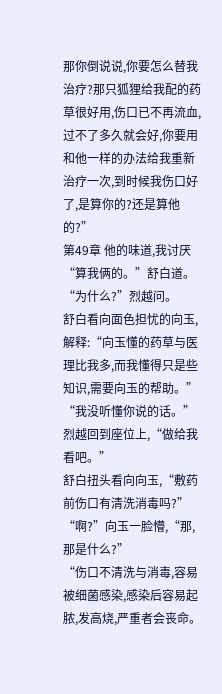那你倒说说,你要怎么替我治疗?那只狐狸给我配的药草很好用,伤口已不再流血,过不了多久就会好,你要用和他一样的办法给我重新治疗一次,到时候我伤口好了,是算你的?还是算他的?”
第49章 他的味道,我讨厌
“算我俩的。”舒白道。
“为什么?”烈越问。
舒白看向面色担忧的向玉,解释:“向玉懂的药草与医理比我多,而我懂得只是些知识,需要向玉的帮助。”
“我没听懂你说的话。”烈越回到座位上,“做给我看吧。”
舒白扭头看向向玉,“敷药前伤口有清洗消毒吗?”
“啊?”向玉一脸懵,“那,那是什么?”
“伤口不清洗与消毒,容易被细菌感染,感染后容易起脓,发高烧,严重者会丧命。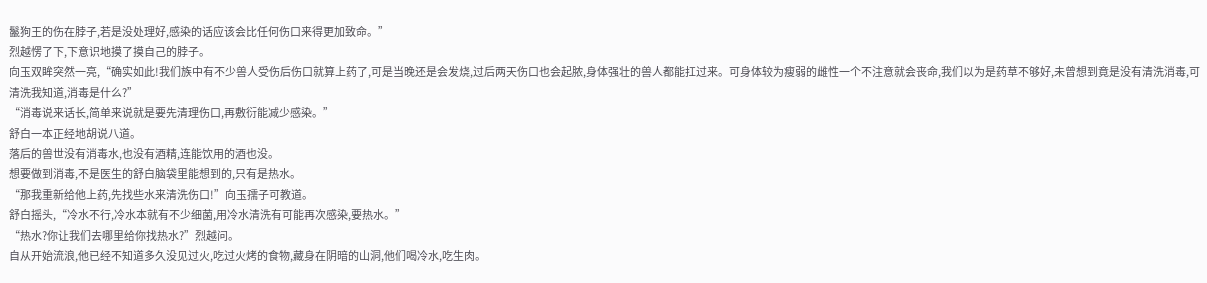鬣狗王的伤在脖子,若是没处理好,感染的话应该会比任何伤口来得更加致命。”
烈越愣了下,下意识地摸了摸自己的脖子。
向玉双眸突然一亮,“确实如此!我们族中有不少兽人受伤后伤口就算上药了,可是当晚还是会发烧,过后两天伤口也会起脓,身体强壮的兽人都能扛过来。可身体较为瘦弱的雌性一个不注意就会丧命,我们以为是药草不够好,未曾想到竟是没有清洗消毒,可清洗我知道,消毒是什么?”
“消毒说来话长,简单来说就是要先清理伤口,再敷衍能减少感染。”
舒白一本正经地胡说八道。
落后的兽世没有消毒水,也没有酒精,连能饮用的酒也没。
想要做到消毒,不是医生的舒白脑袋里能想到的,只有是热水。
“那我重新给他上药,先找些水来清洗伤口!”向玉孺子可教道。
舒白摇头,“冷水不行,冷水本就有不少细菌,用冷水清洗有可能再次感染,要热水。”
“热水?你让我们去哪里给你找热水?”烈越问。
自从开始流浪,他已经不知道多久没见过火,吃过火烤的食物,藏身在阴暗的山洞,他们喝冷水,吃生肉。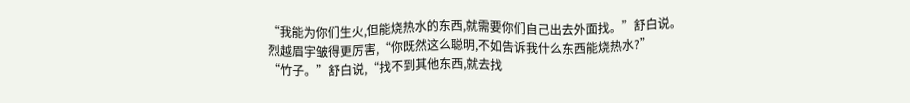“我能为你们生火,但能烧热水的东西,就需要你们自己出去外面找。”舒白说。
烈越眉宇皱得更厉害,“你既然这么聪明,不如告诉我什么东西能烧热水?”
“竹子。”舒白说,“找不到其他东西,就去找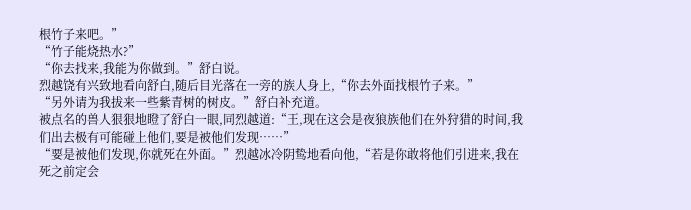根竹子来吧。”
“竹子能烧热水?”
“你去找来,我能为你做到。”舒白说。
烈越饶有兴致地看向舒白,随后目光落在一旁的族人身上,“你去外面找根竹子来。”
“另外请为我拔来一些紫青树的树皮。”舒白补充道。
被点名的兽人狠狠地瞪了舒白一眼,同烈越道:“王,现在这会是夜狼族他们在外狩猎的时间,我们出去极有可能碰上他们,要是被他们发现……”
“要是被他们发现,你就死在外面。”烈越冰冷阴鸷地看向他,“若是你敢将他们引进来,我在死之前定会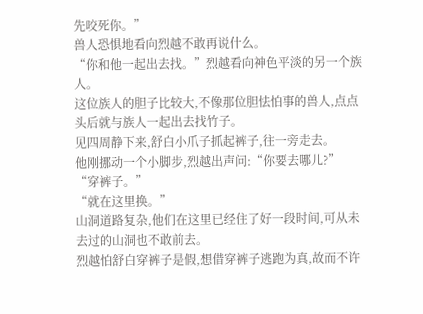先咬死你。”
兽人恐惧地看向烈越不敢再说什么。
“你和他一起出去找。”烈越看向神色平淡的另一个族人。
这位族人的胆子比较大,不像那位胆怯怕事的兽人,点点头后就与族人一起出去找竹子。
见四周静下来,舒白小爪子抓起裤子,往一旁走去。
他刚挪动一个小脚步,烈越出声问:“你要去哪儿?”
“穿裤子。”
“就在这里换。”
山洞道路复杂,他们在这里已经住了好一段时间,可从未去过的山洞也不敢前去。
烈越怕舒白穿裤子是假,想借穿裤子逃跑为真,故而不许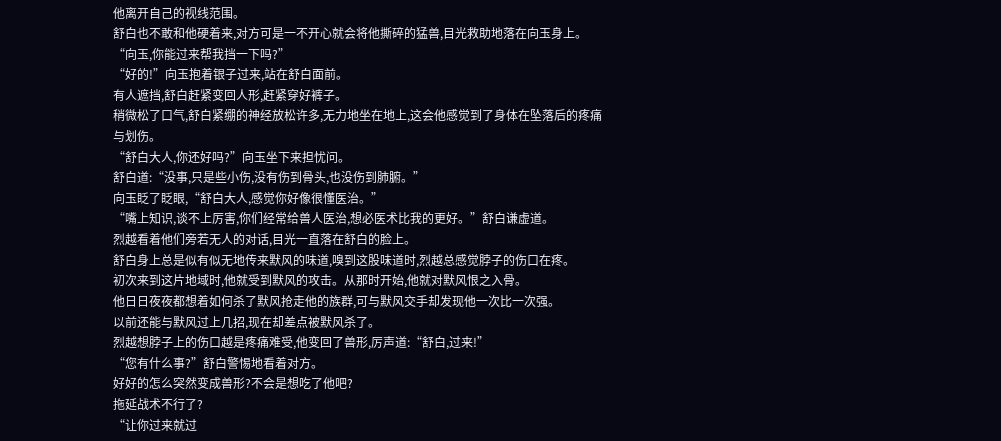他离开自己的视线范围。
舒白也不敢和他硬着来,对方可是一不开心就会将他撕碎的猛兽,目光救助地落在向玉身上。
“向玉,你能过来帮我挡一下吗?”
“好的!”向玉抱着银子过来,站在舒白面前。
有人遮挡,舒白赶紧变回人形,赶紧穿好裤子。
稍微松了口气,舒白紧绷的神经放松许多,无力地坐在地上,这会他感觉到了身体在坠落后的疼痛与划伤。
“舒白大人,你还好吗?”向玉坐下来担忧问。
舒白道:“没事,只是些小伤,没有伤到骨头,也没伤到肺腑。”
向玉眨了眨眼,“舒白大人,感觉你好像很懂医治。”
“嘴上知识,谈不上厉害,你们经常给兽人医治,想必医术比我的更好。”舒白谦虚道。
烈越看着他们旁若无人的对话,目光一直落在舒白的脸上。
舒白身上总是似有似无地传来默风的味道,嗅到这股味道时,烈越总感觉脖子的伤口在疼。
初次来到这片地域时,他就受到默风的攻击。从那时开始,他就对默风恨之入骨。
他日日夜夜都想着如何杀了默风抢走他的族群,可与默风交手却发现他一次比一次强。
以前还能与默风过上几招,现在却差点被默风杀了。
烈越想脖子上的伤口越是疼痛难受,他变回了兽形,厉声道:“舒白,过来!”
“您有什么事?”舒白警惕地看着对方。
好好的怎么突然变成兽形?不会是想吃了他吧?
拖延战术不行了?
“让你过来就过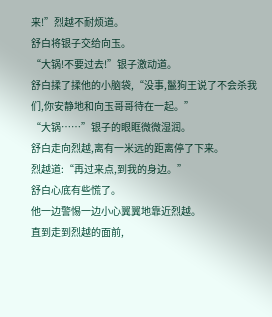来!”烈越不耐烦道。
舒白将银子交给向玉。
“大锅!不要过去!”银子激动道。
舒白揉了揉他的小脑袋,“没事,鬣狗王说了不会杀我们,你安静地和向玉哥哥待在一起。”
“大锅……”银子的眼眶微微湿润。
舒白走向烈越,离有一米远的距离停了下来。
烈越道:“再过来点,到我的身边。”
舒白心底有些慌了。
他一边警惕一边小心翼翼地靠近烈越。
直到走到烈越的面前,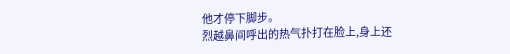他才停下脚步。
烈越鼻间呼出的热气扑打在脸上,身上还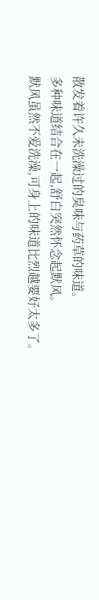散发着许久未洗澡过的臭味与药草的味道。
多种味道结合在一起,舒白突然怀念起默风。
默风虽然不爱洗澡,可身上的味道比烈越要好太多了。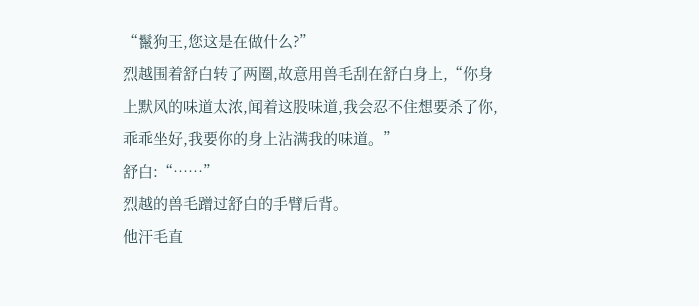“鬣狗王,您这是在做什么?”
烈越围着舒白转了两圈,故意用兽毛刮在舒白身上,“你身上默风的味道太浓,闻着这股味道,我会忍不住想要杀了你,乖乖坐好,我要你的身上沾满我的味道。”
舒白:“……”
烈越的兽毛蹭过舒白的手臂后背。
他汗毛直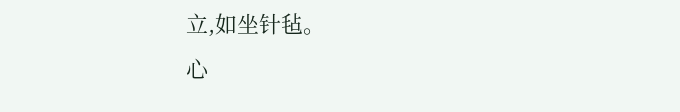立,如坐针毡。
心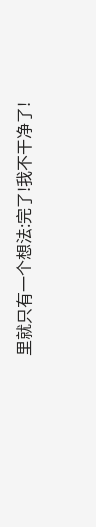里就只有一个想法:完了!我不干净了!